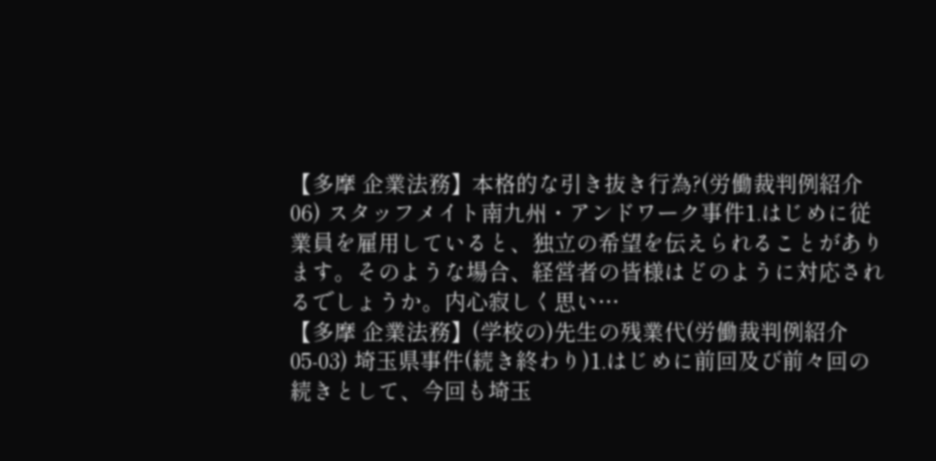【多摩 企業法務】本格的な引き抜き行為?(労働裁判例紹介06) スタッフメイト南九州・アンドワーク事件1.はじめに従業員を雇用していると、独立の希望を伝えられることがあります。そのような場合、経営者の皆様はどのように対応されるでしょうか。内心寂しく思い…
【多摩 企業法務】(学校の)先生の残業代(労働裁判例紹介05-03) 埼玉県事件(続き終わり)1.はじめに前回及び前々回の続きとして、今回も埼玉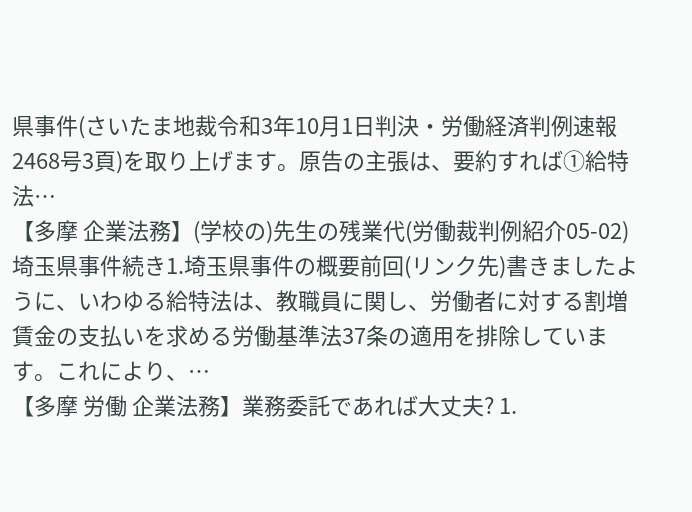県事件(さいたま地裁令和3年10月1日判決・労働経済判例速報2468号3頁)を取り上げます。原告の主張は、要約すれば①給特法…
【多摩 企業法務】(学校の)先生の残業代(労働裁判例紹介05-02) 埼玉県事件続き1.埼玉県事件の概要前回(リンク先)書きましたように、いわゆる給特法は、教職員に関し、労働者に対する割増賃金の支払いを求める労働基準法37条の適用を排除しています。これにより、…
【多摩 労働 企業法務】業務委託であれば大丈夫? 1.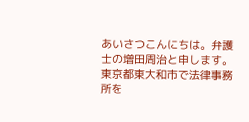あいさつこんにちは。弁護士の増田周治と申します。東京都東大和市で法律事務所を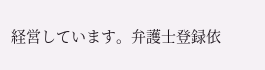経営しています。弁護士登録依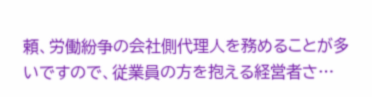頼、労働紛争の会社側代理人を務めることが多いですので、従業員の方を抱える経営者さ…